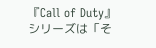『Call of Duty』シリーズは「そ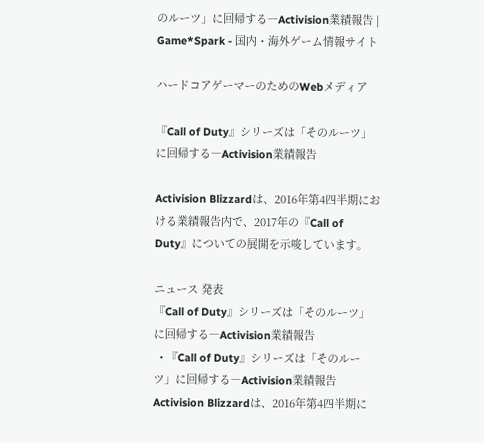のルーツ」に回帰する―Activision業績報告 | Game*Spark - 国内・海外ゲーム情報サイト

ハードコアゲーマーのためのWebメディア

『Call of Duty』シリーズは「そのルーツ」に回帰する―Activision業績報告

Activision Blizzardは、2016年第4四半期における業績報告内で、2017年の『Call of Duty』についての展開を示唆しています。

ニュース 発表
『Call of Duty』シリーズは「そのルーツ」に回帰する―Activision業績報告
  • 『Call of Duty』シリーズは「そのルーツ」に回帰する―Activision業績報告
Activision Blizzardは、2016年第4四半期に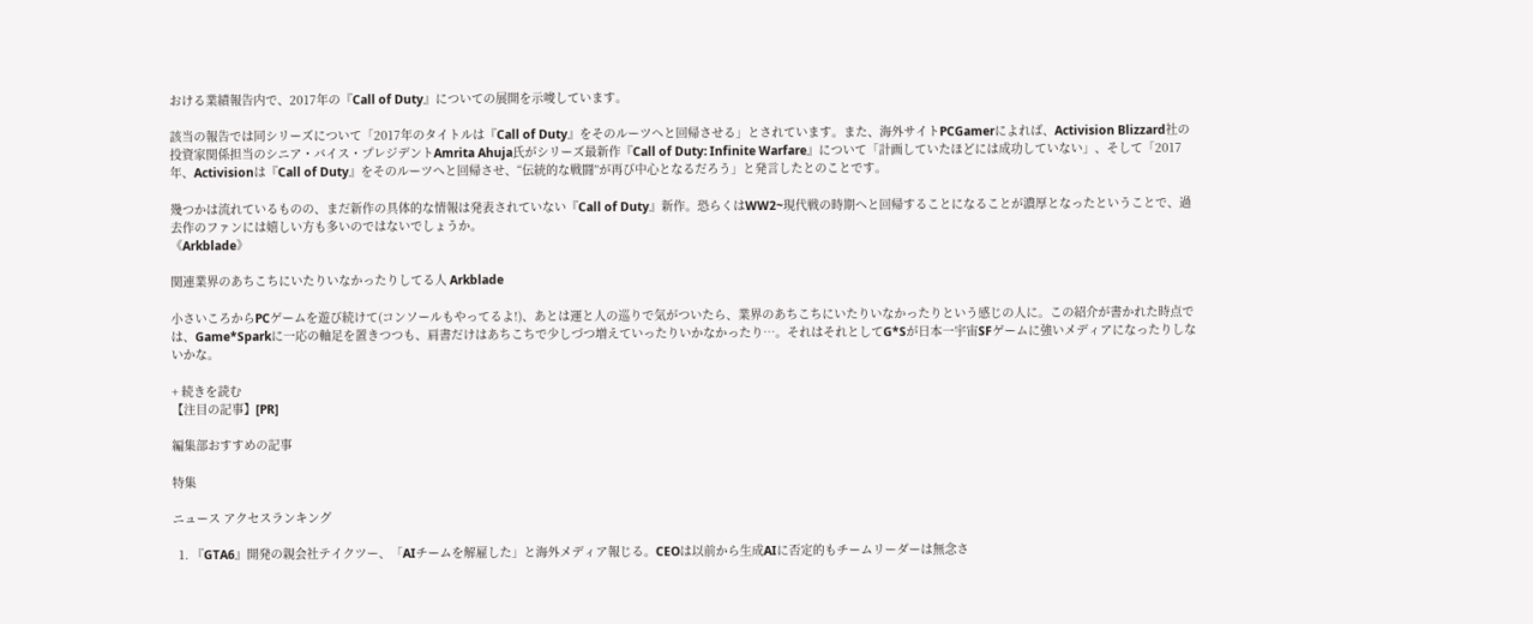おける業績報告内で、2017年の『Call of Duty』についての展開を示唆しています。

該当の報告では同シリーズについて「2017年のタイトルは『Call of Duty』をそのルーツへと回帰させる」とされています。また、海外サイトPCGamerによれば、Activision Blizzard社の投資家関係担当のシニア・バイス・プレジデントAmrita Ahuja氏がシリーズ最新作『Call of Duty: Infinite Warfare』について「計画していたほどには成功していない」、そして「2017年、Activisionは『Call of Duty』をそのルーツへと回帰させ、“伝統的な戦闘”が再び中心となるだろう」と発言したとのことです。

幾つかは流れているものの、まだ新作の具体的な情報は発表されていない『Call of Duty』新作。恐らくはWW2~現代戦の時期へと回帰することになることが濃厚となったということで、過去作のファンには嬉しい方も多いのではないでしょうか。
《Arkblade》

関連業界のあちこちにいたりいなかったりしてる人 Arkblade

小さいころからPCゲームを遊び続けて(コンソールもやってるよ!)、あとは運と人の巡りで気がついたら、業界のあちこちにいたりいなかったりという感じの人に。この紹介が書かれた時点では、Game*Sparkに一応の軸足を置きつつも、肩書だけはあちこちで少しづつ増えていったりいかなかったり…。それはそれとしてG*Sが日本一宇宙SFゲームに強いメディアになったりしないかな。

+ 続きを読む
【注目の記事】[PR]

編集部おすすめの記事

特集

ニュース アクセスランキング

  1. 『GTA6』開発の親会社テイクツー、「AIチームを解雇した」と海外メディア報じる。CEOは以前から生成AIに否定的もチームリーダーは無念さ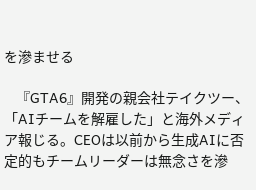を滲ませる

    『GTA6』開発の親会社テイクツー、「AIチームを解雇した」と海外メディア報じる。CEOは以前から生成AIに否定的もチームリーダーは無念さを滲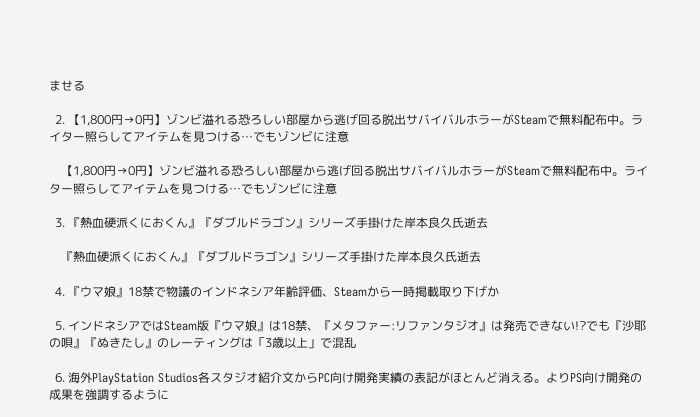ませる

  2. 【1,800円→0円】ゾンビ溢れる恐ろしい部屋から逃げ回る脱出サバイバルホラーがSteamで無料配布中。ライター照らしてアイテムを見つける…でもゾンビに注意

    【1,800円→0円】ゾンビ溢れる恐ろしい部屋から逃げ回る脱出サバイバルホラーがSteamで無料配布中。ライター照らしてアイテムを見つける…でもゾンビに注意

  3. 『熱血硬派くにおくん』『ダブルドラゴン』シリーズ手掛けた岸本良久氏逝去

    『熱血硬派くにおくん』『ダブルドラゴン』シリーズ手掛けた岸本良久氏逝去

  4. 『ウマ娘』18禁で物議のインドネシア年齢評価、Steamから一時掲載取り下げか

  5. インドネシアではSteam版『ウマ娘』は18禁、『メタファー:リファンタジオ』は発売できない!?でも『沙耶の唄』『ぬきたし』のレーティングは「3歳以上」で混乱

  6. 海外PlayStation Studios各スタジオ紹介文からPC向け開発実績の表記がほとんど消える。よりPS向け開発の成果を強調するように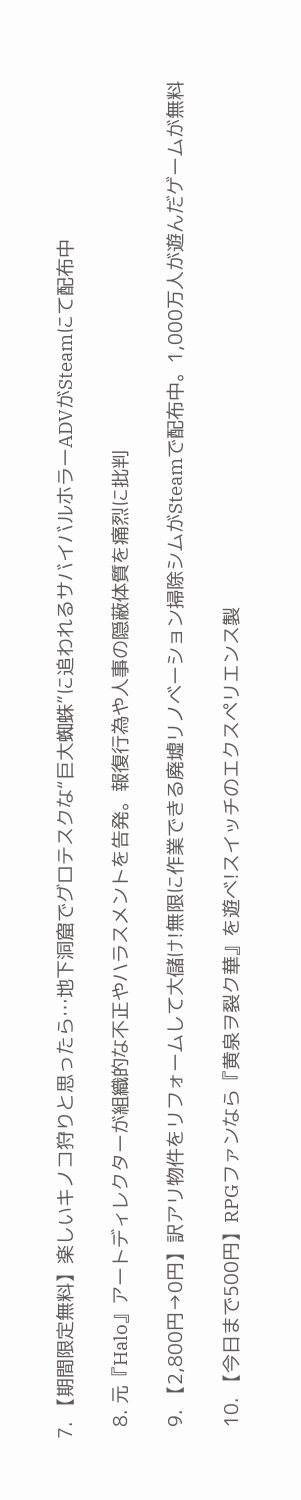7. 【期間限定無料】楽しいキノコ狩りと思ったら…地下洞窟でグロテスクな“巨大蜘蛛”に追われるサバイバルホラーADVがSteamにて配布中

  8. 元『Halo』アートディレクターが組織的な不正やハラスメントを告発。報復行為や人事の隠蔽体質を痛烈に批判

  9. 【2,800円→0円】訳アリ物件をリフォームして大儲け!無限に作業できる廃墟リノベーション掃除シムがSteamで配布中。1,000万人が遊んだゲームが無料

  10. 【今日まで500円】RPGファンなら『黄泉ヲ裂ク華』を遊べ!スイッチのエクスペリエンス製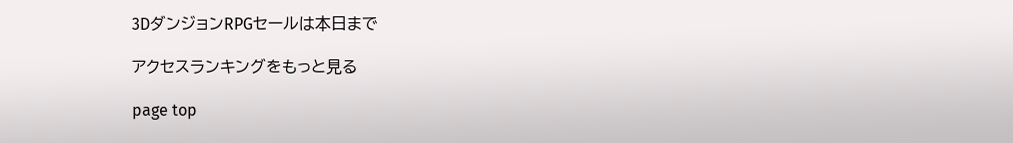3DダンジョンRPGセールは本日まで

アクセスランキングをもっと見る

page top